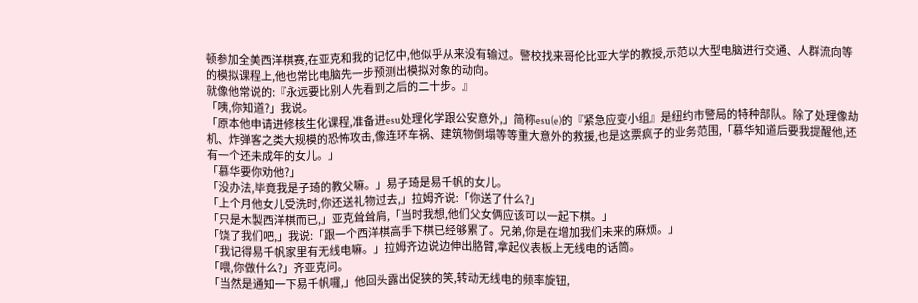顿参加全美西洋棋赛,在亚克和我的记忆中,他似乎从来没有输过。警校找来哥伦比亚大学的教授,示范以大型电脑进行交通、人群流向等的模拟课程上,他也常比电脑先一步预测出模拟对象的动向。
就像他常说的:『永远要比别人先看到之后的二十步。』
「咦,你知道?」我说。
「原本他申请进修核生化课程,准备进esu处理化学跟公安意外,」简称esu(e)的『紧急应变小组』是纽约市警局的特种部队。除了处理像劫机、炸弹客之类大规模的恐怖攻击,像连环车祸、建筑物倒塌等等重大意外的救援,也是这票疯子的业务范围,「慕华知道后要我提醒他,还有一个还未成年的女儿。」
「慕华要你劝他?」
「没办法,毕竟我是子琦的教父嘛。」易子琦是易千帆的女儿。
「上个月他女儿受洗时,你还送礼物过去,」拉姆齐说:「你送了什么?」
「只是木製西洋棋而已,」亚克耸耸肩,「当时我想,他们父女俩应该可以一起下棋。」
「饶了我们吧,」我说:「跟一个西洋棋高手下棋已经够累了。兄弟,你是在增加我们未来的麻烦。」
「我记得易千帆家里有无线电嘛。」拉姆齐边说边伸出胳臂,拿起仪表板上无线电的话筒。
「喂,你做什么?」齐亚克问。
「当然是通知一下易千帆囉,」他回头露出促狭的笑,转动无线电的频率旋钮,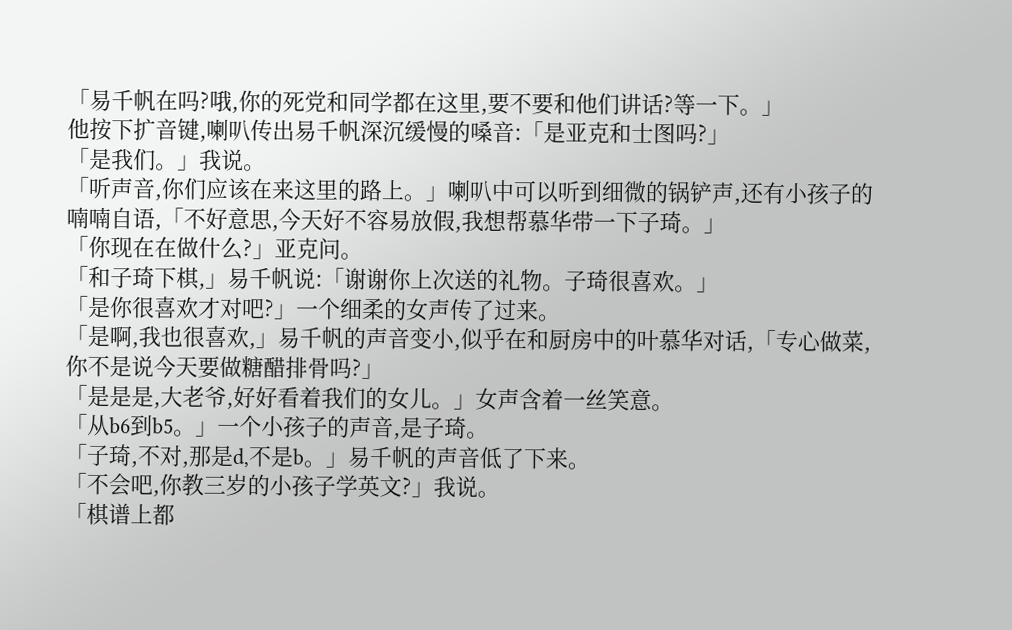「易千帆在吗?哦,你的死党和同学都在这里,要不要和他们讲话?等一下。」
他按下扩音键,喇叭传出易千帆深沉缓慢的嗓音:「是亚克和士图吗?」
「是我们。」我说。
「听声音,你们应该在来这里的路上。」喇叭中可以听到细微的锅铲声,还有小孩子的喃喃自语,「不好意思,今天好不容易放假,我想帮慕华带一下子琦。」
「你现在在做什么?」亚克问。
「和子琦下棋,」易千帆说:「谢谢你上次送的礼物。子琦很喜欢。」
「是你很喜欢才对吧?」一个细柔的女声传了过来。
「是啊,我也很喜欢,」易千帆的声音变小,似乎在和厨房中的叶慕华对话,「专心做菜,你不是说今天要做糖醋排骨吗?」
「是是是,大老爷,好好看着我们的女儿。」女声含着一丝笑意。
「从b6到b5。」一个小孩子的声音,是子琦。
「子琦,不对,那是d,不是b。」易千帆的声音低了下来。
「不会吧,你教三岁的小孩子学英文?」我说。
「棋谱上都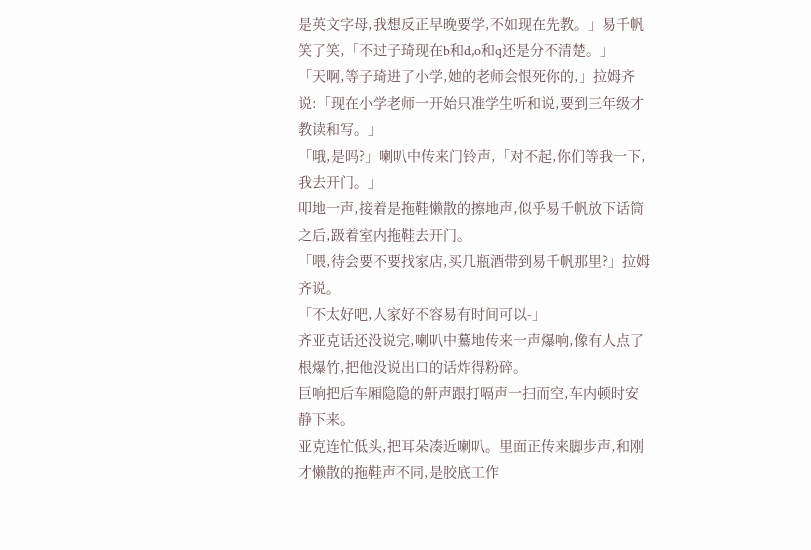是英文字母,我想反正早晚要学,不如现在先教。」易千帆笑了笑,「不过子琦现在b和d,o和q还是分不清楚。」
「天啊,等子琦进了小学,她的老师会恨死你的,」拉姆齐说:「现在小学老师一开始只准学生听和说,要到三年级才教读和写。」
「哦,是吗?」喇叭中传来门铃声,「对不起,你们等我一下,我去开门。」
叩地一声,接着是拖鞋懒散的擦地声,似乎易千帆放下话筒之后,趿着室内拖鞋去开门。
「喂,待会要不要找家店,买几瓶酒带到易千帆那里?」拉姆齐说。
「不太好吧,人家好不容易有时间可以-」
齐亚克话还没说完,喇叭中驀地传来一声爆响,像有人点了根爆竹,把他没说出口的话炸得粉碎。
巨响把后车厢隐隐的鼾声跟打嗝声一扫而空,车内顿时安静下来。
亚克连忙低头,把耳朵凑近喇叭。里面正传来脚步声,和刚才懒散的拖鞋声不同,是胶底工作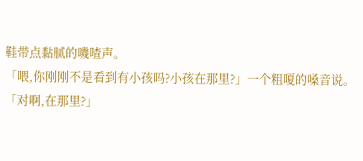鞋带点黏腻的嘰喳声。
「喂,你刚刚不是看到有小孩吗?小孩在那里?」一个粗嗄的嗓音说。
「对啊,在那里?」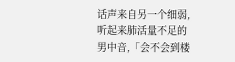话声来自另一个细弱,听起来肺活量不足的男中音,「会不会到楼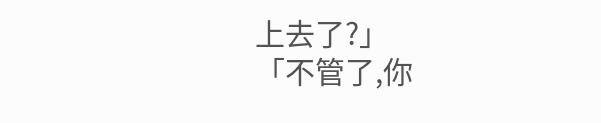上去了?」
「不管了,你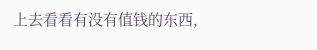上去看看有没有值钱的东西,